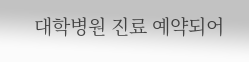대학병원 진료 예약되어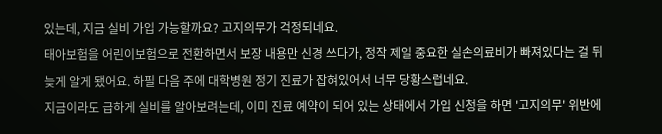있는데, 지금 실비 가입 가능할까요? 고지의무가 걱정되네요.
태아보험을 어린이보험으로 전환하면서 보장 내용만 신경 쓰다가, 정작 제일 중요한 실손의료비가 빠져있다는 걸 뒤늦게 알게 됐어요. 하필 다음 주에 대학병원 정기 진료가 잡혀있어서 너무 당황스럽네요.
지금이라도 급하게 실비를 알아보려는데, 이미 진료 예약이 되어 있는 상태에서 가입 신청을 하면 '고지의무' 위반에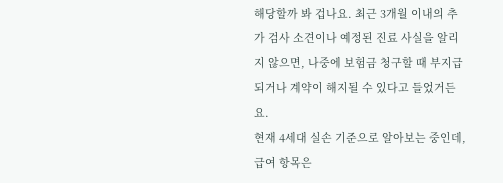해당할까 봐 겁나요. 최근 3개월 이내의 추가 검사 소견이나 예정된 진료 사실을 알리지 않으면, 나중에 보험금 청구할 때 부지급되거나 계약이 해지될 수 있다고 들었거든요.
현재 4세대 실손 기준으로 알아보는 중인데, 급여 항목은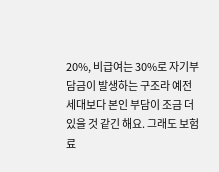20%, 비급여는 30%로 자기부담금이 발생하는 구조라 예전 세대보다 본인 부담이 조금 더 있을 것 같긴 해요. 그래도 보험료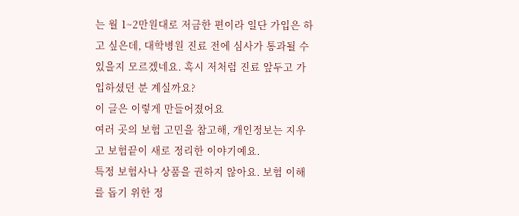는 월 1~2만원대로 저금한 편이라 일단 가입은 하고 싶은데, 대학병원 진료 전에 심사가 통과될 수 있을지 모르겠네요. 혹시 저처럼 진료 앞두고 가입하셨던 분 계실까요?
이 글은 이렇게 만들어졌어요
여러 곳의 보험 고민을 참고해, 개인정보는 지우고 보험끝이 새로 정리한 이야기예요.
특정 보험사나 상품을 권하지 않아요. 보험 이해를 돕기 위한 정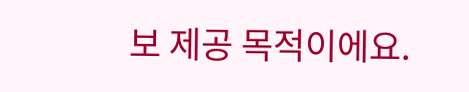보 제공 목적이에요.